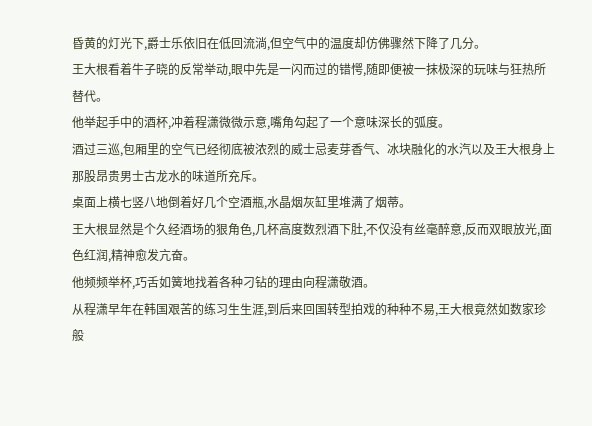昏黄的灯光下,爵士乐依旧在低回流淌,但空气中的温度却仿佛骤然下降了几分。
王大根看着牛子晓的反常举动,眼中先是一闪而过的错愕,随即便被一抹极深的玩味与狂热所替代。
他举起手中的酒杯,冲着程潇微微示意,嘴角勾起了一个意味深长的弧度。
酒过三巡,包厢里的空气已经彻底被浓烈的威士忌麦芽香气、冰块融化的水汽以及王大根身上那股昂贵男士古龙水的味道所充斥。
桌面上横七竖八地倒着好几个空酒瓶,水晶烟灰缸里堆满了烟蒂。
王大根显然是个久经酒场的狠角色,几杯高度数烈酒下肚,不仅没有丝毫醉意,反而双眼放光,面色红润,精神愈发亢奋。
他频频举杯,巧舌如簧地找着各种刁钻的理由向程潇敬酒。
从程潇早年在韩国艰苦的练习生生涯,到后来回国转型拍戏的种种不易,王大根竟然如数家珍般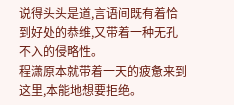说得头头是道,言语间既有着恰到好处的恭维,又带着一种无孔不入的侵略性。
程潇原本就带着一天的疲惫来到这里,本能地想要拒绝。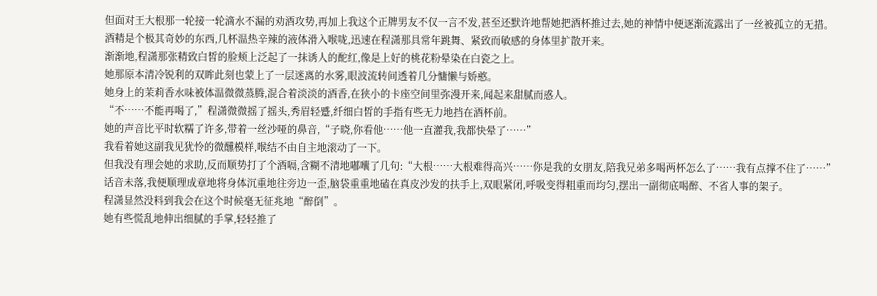但面对王大根那一轮接一轮滴水不漏的劝酒攻势,再加上我这个正牌男友不仅一言不发,甚至还默许地帮她把酒杯推过去,她的神情中便逐渐流露出了一丝被孤立的无措。
酒精是个极其奇妙的东西,几杯温热辛辣的液体滑入喉咙,迅速在程潇那具常年跳舞、紧致而敏感的身体里扩散开来。
渐渐地,程潇那张精致白皙的脸颊上泛起了一抹诱人的酡红,像是上好的桃花粉晕染在白瓷之上。
她那原本清冷锐利的双眸此刻也蒙上了一层迷离的水雾,眼波流转间透着几分慵懒与娇憨。
她身上的茉莉香水味被体温微微蒸腾,混合着淡淡的酒香,在狭小的卡座空间里弥漫开来,闻起来甜腻而惑人。
“不……不能再喝了,”程潇微微摇了摇头,秀眉轻蹙,纤细白皙的手指有些无力地挡在酒杯前。
她的声音比平时软糯了许多,带着一丝沙哑的鼻音,“子晓,你看他……他一直灌我,我都快晕了……”
我看着她这副我见犹怜的微醺模样,喉结不由自主地滚动了一下。
但我没有理会她的求助,反而顺势打了个酒嗝,含糊不清地嘟囔了几句:“大根……大根难得高兴……你是我的女朋友,陪我兄弟多喝两杯怎么了……我有点撑不住了……”
话音未落,我便顺理成章地将身体沉重地往旁边一歪,脑袋重重地磕在真皮沙发的扶手上,双眼紧闭,呼吸变得粗重而均匀,摆出一副彻底喝醉、不省人事的架子。
程潇显然没料到我会在这个时候毫无征兆地“醉倒”。
她有些慌乱地伸出细腻的手掌,轻轻推了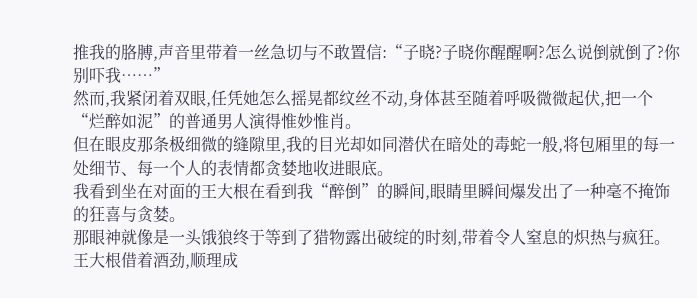推我的胳膊,声音里带着一丝急切与不敢置信:“子晓?子晓你醒醒啊?怎么说倒就倒了?你别吓我……”
然而,我紧闭着双眼,任凭她怎么摇晃都纹丝不动,身体甚至随着呼吸微微起伏,把一个“烂醉如泥”的普通男人演得惟妙惟肖。
但在眼皮那条极细微的缝隙里,我的目光却如同潜伏在暗处的毒蛇一般,将包厢里的每一处细节、每一个人的表情都贪婪地收进眼底。
我看到坐在对面的王大根在看到我“醉倒”的瞬间,眼睛里瞬间爆发出了一种毫不掩饰的狂喜与贪婪。
那眼神就像是一头饿狼终于等到了猎物露出破绽的时刻,带着令人窒息的炽热与疯狂。
王大根借着酒劲,顺理成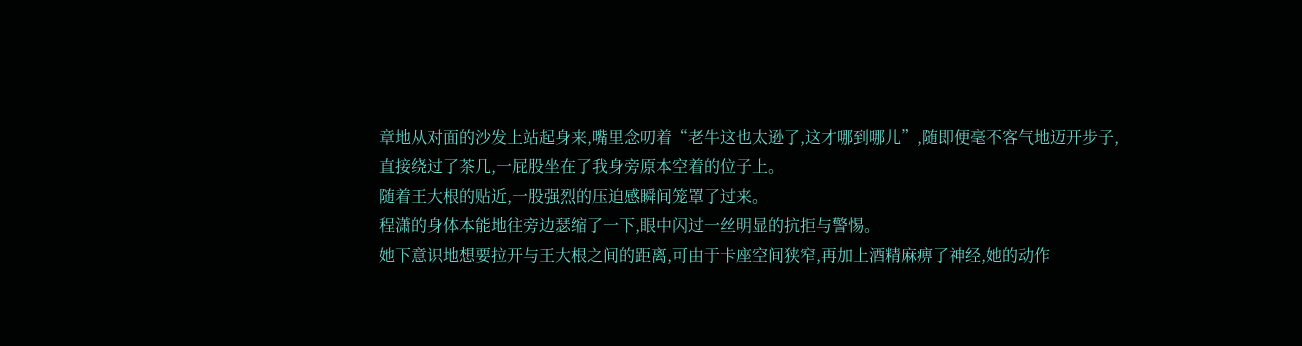章地从对面的沙发上站起身来,嘴里念叨着“老牛这也太逊了,这才哪到哪儿”,随即便毫不客气地迈开步子,直接绕过了茶几,一屁股坐在了我身旁原本空着的位子上。
随着王大根的贴近,一股强烈的压迫感瞬间笼罩了过来。
程潇的身体本能地往旁边瑟缩了一下,眼中闪过一丝明显的抗拒与警惕。
她下意识地想要拉开与王大根之间的距离,可由于卡座空间狭窄,再加上酒精麻痹了神经,她的动作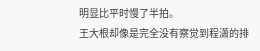明显比平时慢了半拍。
王大根却像是完全没有察觉到程潇的排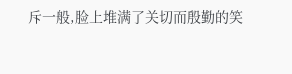斥一般,脸上堆满了关切而殷勤的笑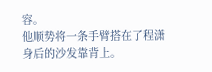容。
他顺势将一条手臂搭在了程潇身后的沙发靠背上。